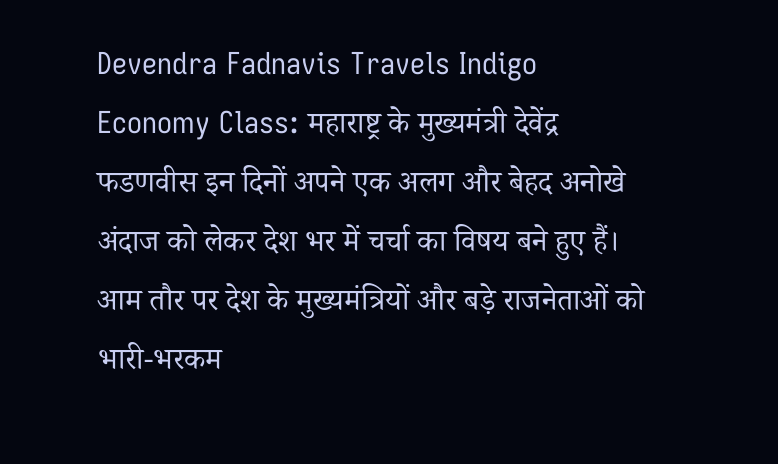Devendra Fadnavis Travels Indigo Economy Class: महाराष्ट्र के मुख्यमंत्री देवेंद्र फडणवीस इन दिनों अपने एक अलग और बेहद अनोखे अंदाज को लेकर देश भर में चर्चा का विषय बने हुए हैं। आम तौर पर देश के मुख्यमंत्रियों और बड़े राजनेताओं को भारी-भरकम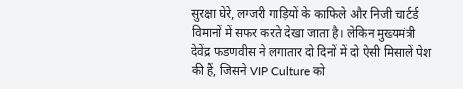सुरक्षा घेरे, लग्जरी गाड़ियों के काफिले और निजी चार्टर्ड विमानों में सफर करते देखा जाता है। लेकिन मुख्यमंत्री देवेंद्र फडणवीस ने लगातार दो दिनों में दो ऐसी मिसालें पेश की हैं, जिसने VIP Culture को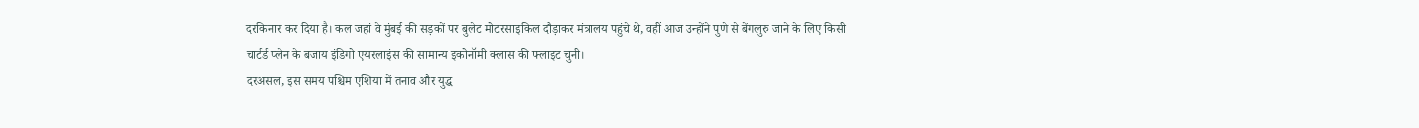दरकिनार कर दिया है। कल जहां वे मुंबई की सड़कों पर बुलेट मोटरसाइकिल दौड़ाकर मंत्रालय पहुंचे थे, वहीं आज उन्होंने पुणे से बेंगलुरु जाने के लिए किसी चार्टर्ड प्लेन के बजाय इंडिगो एयरलाइंस की सामान्य इकोनॉमी क्लास की फ्लाइट चुनी।
दरअसल, इस समय पश्चिम एशिया में तनाव और युद्ध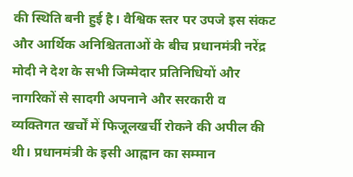की स्थिति बनी हुई है। वैश्विक स्तर पर उपजे इस संकट और आर्थिक अनिश्चितताओं के बीच प्रधानमंत्री नरेंद्र मोदी ने देश के सभी जिम्मेदार प्रतिनिधियों और नागरिकों से सादगी अपनाने और सरकारी व व्यक्तिगत खर्चों में फिजूलखर्ची रोकने की अपील की थी। प्रधानमंत्री के इसी आह्वान का सम्मान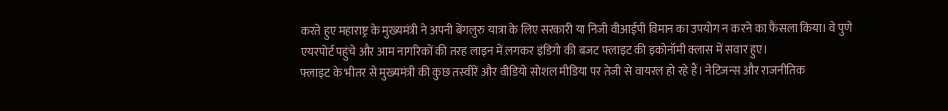करते हुए महाराष्ट्र के मुख्यमंत्री ने अपनी बेंगलुरु यात्रा के लिए सरकारी या निजी वीआईपी विमान का उपयोग न करने का फैसला किया। वे पुणे एयरपोर्ट पहुंचे और आम नागरिकों की तरह लाइन में लगकर इंडिगो की बजट फ्लाइट की इकोनॉमी क्लास में सवार हुए।
फ्लाइट के भीतर से मुख्यमंत्री की कुछ तस्वीरें और वीडियो सोशल मीडिया पर तेजी से वायरल हो रहे हैं। नेटिजन्स और राजनीतिक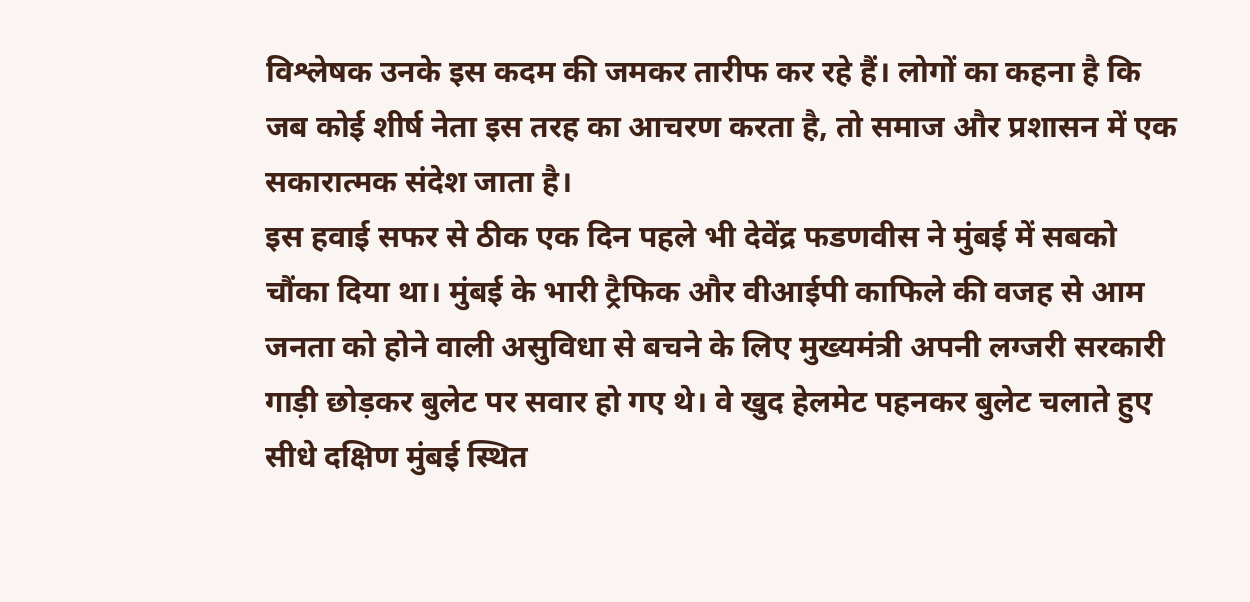विश्लेषक उनके इस कदम की जमकर तारीफ कर रहे हैं। लोगों का कहना है कि जब कोई शीर्ष नेता इस तरह का आचरण करता है, तो समाज और प्रशासन में एक सकारात्मक संदेश जाता है।
इस हवाई सफर से ठीक एक दिन पहले भी देवेंद्र फडणवीस ने मुंबई में सबको चौंका दिया था। मुंबई के भारी ट्रैफिक और वीआईपी काफिले की वजह से आम जनता को होने वाली असुविधा से बचने के लिए मुख्यमंत्री अपनी लग्जरी सरकारी गाड़ी छोड़कर बुलेट पर सवार हो गए थे। वे खुद हेलमेट पहनकर बुलेट चलाते हुए सीधे दक्षिण मुंबई स्थित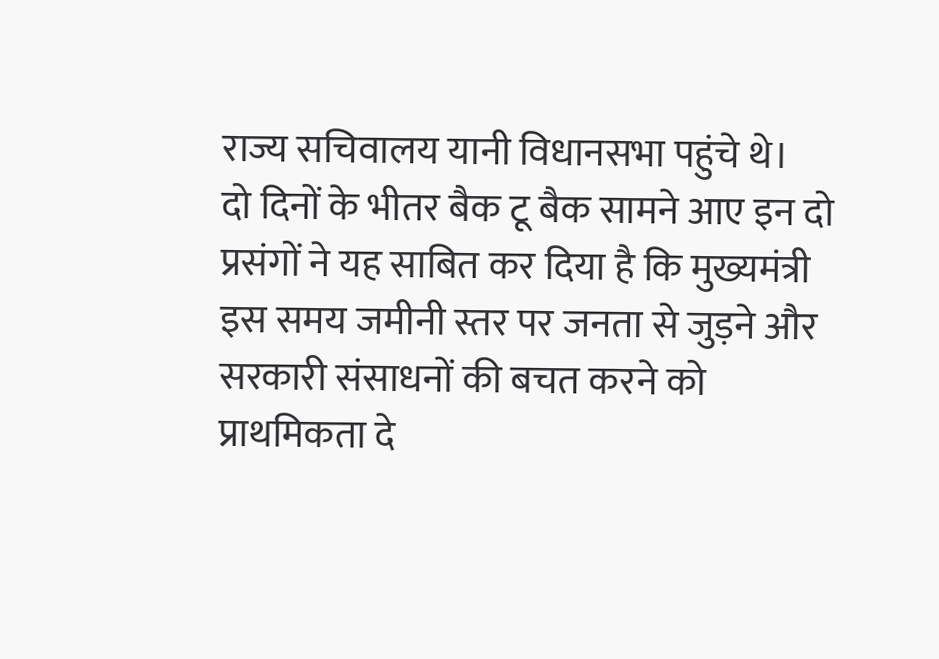राज्य सचिवालय यानी विधानसभा पहुंचे थे।
दो दिनों के भीतर बैक टू बैक सामने आए इन दो प्रसंगों ने यह साबित कर दिया है कि मुख्यमंत्री इस समय जमीनी स्तर पर जनता से जुड़ने और सरकारी संसाधनों की बचत करने को प्राथमिकता दे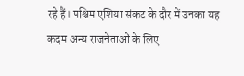रहे हैं। पश्चिम एशिया संकट के दौर में उनका यह कदम अन्य राजनेताओं के लिए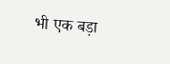भी एक बड़ा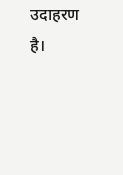उदाहरण है।